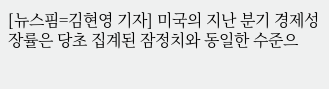[뉴스핌=김현영 기자] 미국의 지난 분기 경제성장률은 당초 집계된 잠정치와 동일한 수준으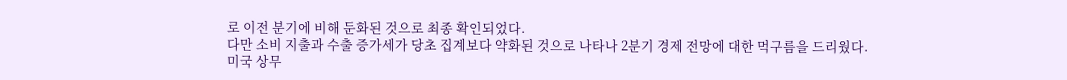로 이전 분기에 비해 둔화된 것으로 최종 확인되었다.
다만 소비 지출과 수출 증가세가 당초 집계보다 약화된 것으로 나타나 2분기 경제 전망에 대한 먹구름을 드리웠다.
미국 상무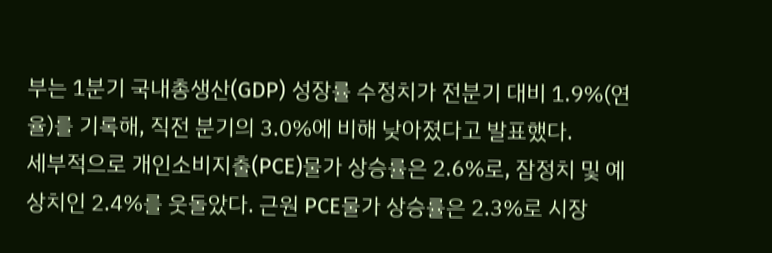부는 1분기 국내총생산(GDP) 성장률 수정치가 전분기 대비 1.9%(연율)를 기록해, 직전 분기의 3.0%에 비해 낮아졌다고 발표했다.
세부적으로 개인소비지출(PCE)물가 상승률은 2.6%로, 잠정치 및 예상치인 2.4%를 웃돌았다. 근원 PCE물가 상승률은 2.3%로 시장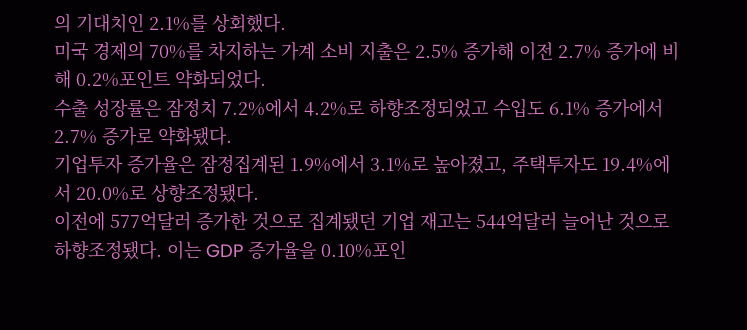의 기대치인 2.1%를 상회했다.
미국 경제의 70%를 차지하는 가계 소비 지출은 2.5% 증가해 이전 2.7% 증가에 비해 0.2%포인트 약화되었다.
수출 성장률은 잠정치 7.2%에서 4.2%로 하향조정되었고 수입도 6.1% 증가에서 2.7% 증가로 약화됐다.
기업투자 증가율은 잠정집계된 1.9%에서 3.1%로 높아졌고, 주택투자도 19.4%에서 20.0%로 상향조정됐다.
이전에 577억달러 증가한 것으로 집계됐던 기업 재고는 544억달러 늘어난 것으로 하향조정됐다. 이는 GDP 증가율을 0.10%포인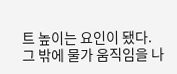트 높이는 요인이 됐다.
그 밖에 물가 움직임을 나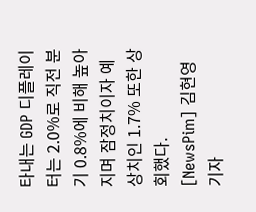타내는 GDP 디플레이터는 2.0%로 직전 분기 0.8%에 비해 높아지며 잠정치이자 예상치인 1.7% 또한 상회했다.
[NewsPim] 김현영 기자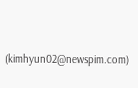(kimhyun02@newspim.com)